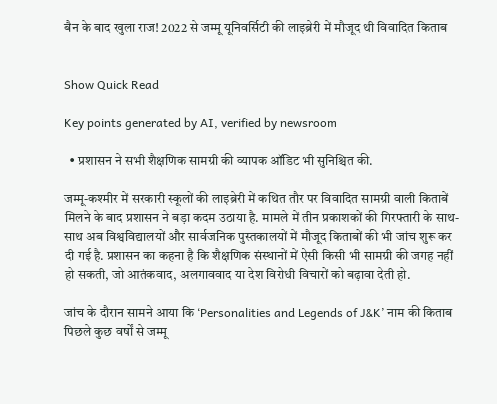बैन के बाद खुला राज! 2022 से जम्मू यूनिवर्सिटी की लाइब्रेरी में मौजूद थी विवादित किताब


Show Quick Read

Key points generated by AI, verified by newsroom

  • प्रशासन ने सभी शैक्षणिक सामग्री की व्यापक ऑडिट भी सुनिश्चित की.

जम्मू-कश्मीर में सरकारी स्कूलों की लाइब्रेरी में कथित तौर पर विवादित सामग्री वाली किताबें मिलने के बाद प्रशासन ने बड़ा कदम उठाया है. मामले में तीन प्रकाशकों की गिरफ्तारी के साथ-साथ अब विश्वविद्यालयों और सार्वजनिक पुस्तकालयों में मौजूद किताबों की भी जांच शुरू कर दी गई है. प्रशासन का कहना है कि शैक्षणिक संस्थानों में ऐसी किसी भी सामग्री की जगह नहीं हो सकती, जो आतंकवाद, अलगाववाद या देश विरोधी विचारों को बढ़ावा देती हो.

जांच के दौरान सामने आया कि ‘Personalities and Legends of J&K’ नाम की किताब पिछले कुछ वर्षों से जम्मू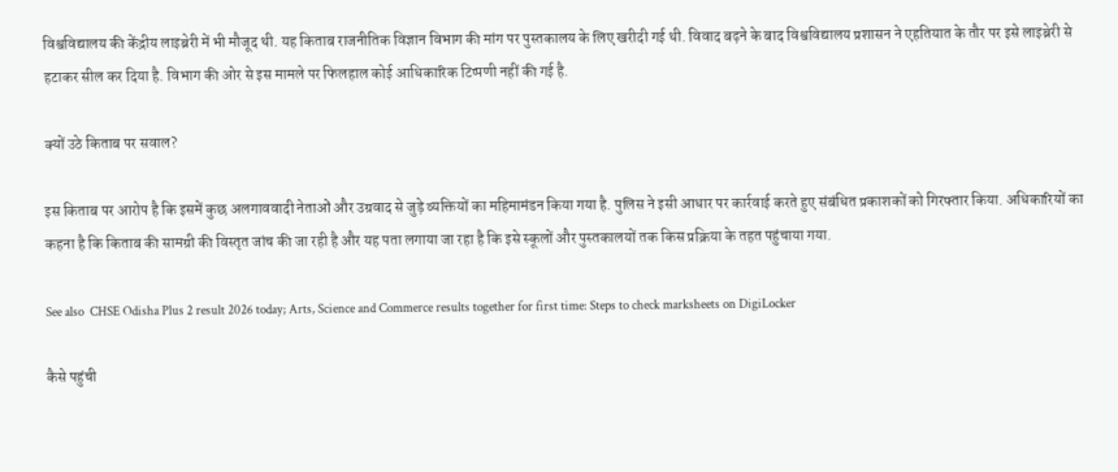विश्वविद्यालय की केंद्रीय लाइब्रेरी में भी मौजूद थी. यह किताब राजनीतिक विज्ञान विभाग की मांग पर पुस्तकालय के लिए खरीदी गई थी. विवाद बढ़ने के बाद विश्वविद्यालय प्रशासन ने एहतियात के तौर पर इसे लाइब्रेरी से हटाकर सील कर दिया है. विभाग की ओर से इस मामले पर फिलहाल कोई आधिकारिक टिप्पणी नहीं की गई है.

क्यों उठे किताब पर सवाल?

इस किताब पर आरोप है कि इसमें कुछ अलगाववादी नेताओं और उग्रवाद से जुड़े व्यक्तियों का महिमामंडन किया गया है. पुलिस ने इसी आधार पर कार्रवाई करते हुए संबंधित प्रकाशकों को गिरफ्तार किया. अधिकारियों का कहना है कि किताब की सामग्री की विस्तृत जांच की जा रही है और यह पता लगाया जा रहा है कि इसे स्कूलों और पुस्तकालयों तक किस प्रक्रिया के तहत पहुंचाया गया.

See also  CHSE Odisha Plus 2 result 2026 today; Arts, Science and Commerce results together for first time: Steps to check marksheets on DigiLocker

कैसे पहुंची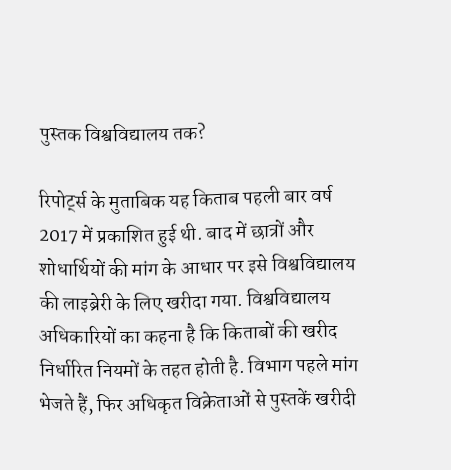पुस्तक विश्वविद्यालय तक?

रिपोर्ट्स के मुताबिक यह किताब पहली बार वर्ष 2017 में प्रकाशित हुई थी. बाद में छात्रों और शोधार्थियों की मांग के आधार पर इसे विश्वविद्यालय की लाइब्रेरी के लिए खरीदा गया. विश्वविद्यालय अधिकारियों का कहना है कि किताबों की खरीद निर्धारित नियमों के तहत होती है. विभाग पहले मांग भेजते हैं, फिर अधिकृत विक्रेताओं से पुस्तकें खरीदी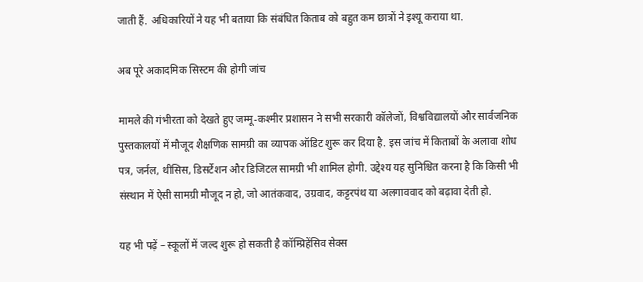जाती हैं. अधिकारियों ने यह भी बताया कि संबंधित किताब को बहुत कम छात्रों ने इश्यू कराया था.

अब पूरे अकादमिक सिस्टम की होगी जांच

मामले की गंभीरता को देखते हुए जम्मू-कश्मीर प्रशासन ने सभी सरकारी कॉलेजों, विश्वविद्यालयों और सार्वजनिक पुस्तकालयों में मौजूद शैक्षणिक सामग्री का व्यापक ऑडिट शुरू कर दिया है. इस जांच में किताबों के अलावा शोध पत्र, जर्नल, थीसिस, डिसर्टेशन और डिजिटल सामग्री भी शामिल होगी. उद्देश्य यह सुनिश्चित करना है कि किसी भी संस्थान में ऐसी सामग्री मौजूद न हो, जो आतंकवाद, उग्रवाद, कट्टरपंथ या अलगाववाद को बढ़ावा देती हो.

यह भी पढ़ें – स्कूलों में जल्द शुरू हो सकती है कॉम्प्रिहेंसिव सेक्स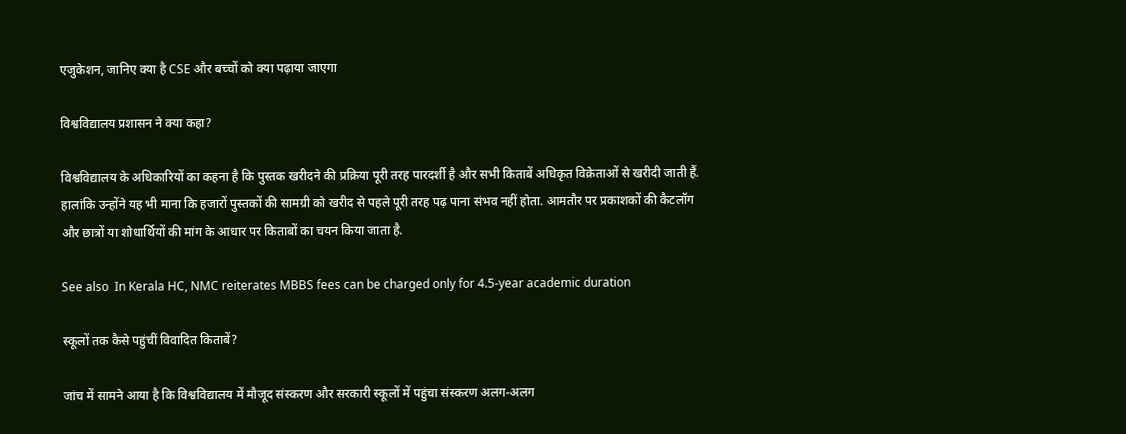एजुकेशन, जानिए क्या है CSE और बच्चों को क्या पढ़ाया जाएगा

विश्वविद्यालय प्रशासन ने क्या कहा?

विश्वविद्यालय के अधिकारियों का कहना है कि पुस्तक खरीदने की प्रक्रिया पूरी तरह पारदर्शी है और सभी किताबें अधिकृत विक्रेताओं से खरीदी जाती हैं. हालांकि उन्होंने यह भी माना कि हजारों पुस्तकों की सामग्री को खरीद से पहले पूरी तरह पढ़ पाना संभव नहीं होता. आमतौर पर प्रकाशकों की कैटलॉग और छात्रों या शोधार्थियों की मांग के आधार पर किताबों का चयन किया जाता है.

See also  In Kerala HC, NMC reiterates MBBS fees can be charged only for 4.5-year academic duration

स्कूलों तक कैसे पहुंचीं विवादित किताबें?

जांच में सामने आया है कि विश्वविद्यालय में मौजूद संस्करण और सरकारी स्कूलों में पहुंचा संस्करण अलग-अलग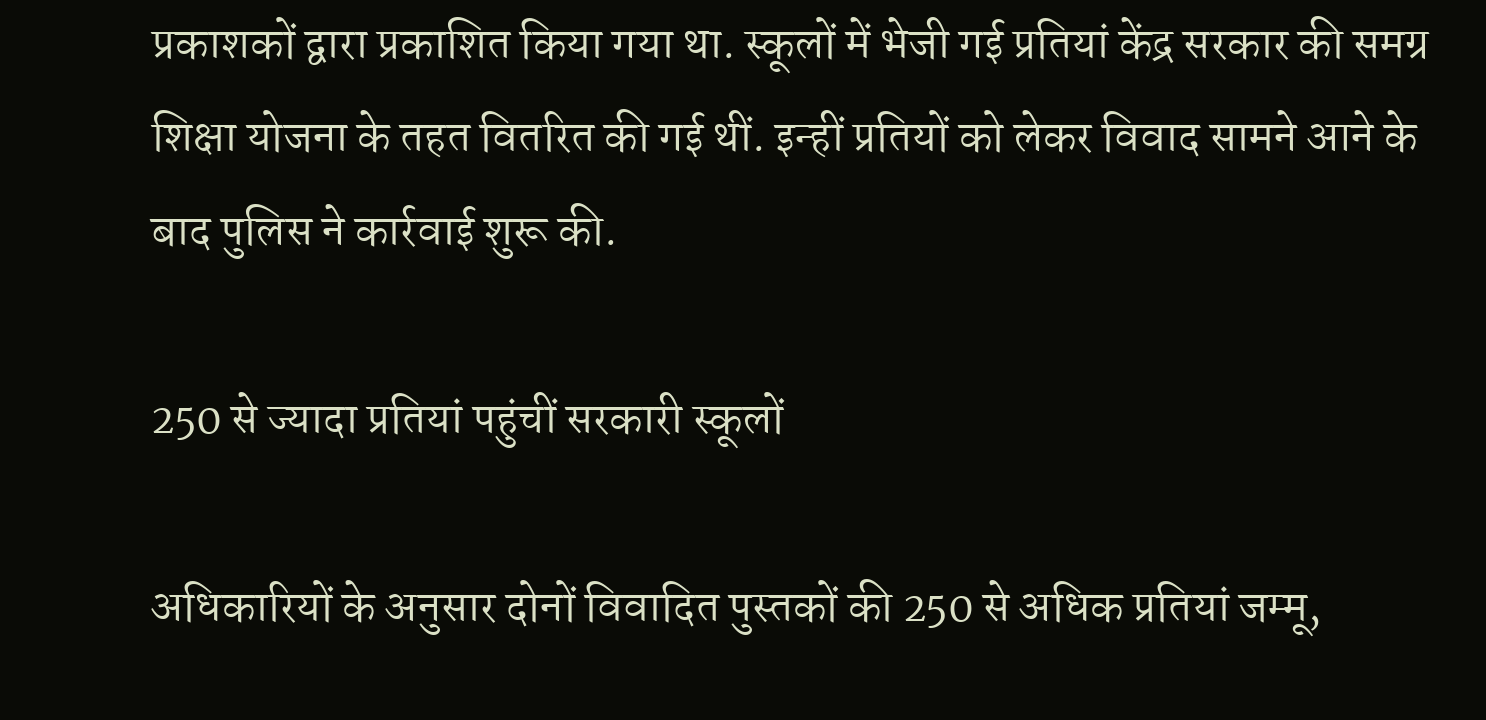प्रकाशकों द्वारा प्रकाशित किया गया था. स्कूलों में भेजी गई प्रतियां केंद्र सरकार की समग्र शिक्षा योजना के तहत वितरित की गई थीं. इन्हीं प्रतियों को लेकर विवाद सामने आने के बाद पुलिस ने कार्रवाई शुरू की.

250 से ज्यादा प्रतियां पहुंचीं सरकारी स्कूलों

अधिकारियों के अनुसार दोनों विवादित पुस्तकों की 250 से अधिक प्रतियां जम्मू,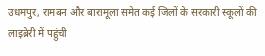उधमपुर, रामबन और बारामूला समेत कई जिलों के सरकारी स्कूलों की लाइब्रेरी में पहुंची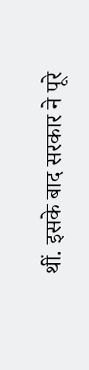थीं. इसके बाद सरकार ने पूरे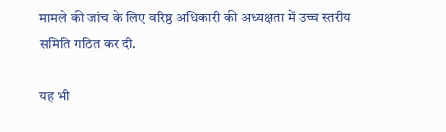मामले की जांच के लिए वरिष्ठ अधिकारी की अध्यक्षता में उच्च स्तरीय समिति गठित कर दी.

यह भी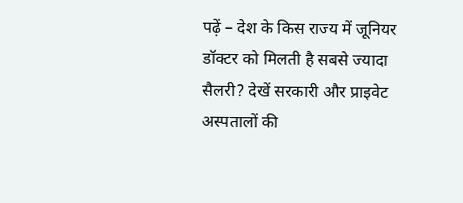पढ़ें – देश के किस राज्य में जूनियर डॉक्टर को मिलती है सबसे ज्यादा सैलरी? देखें सरकारी और प्राइवेट अस्पतालों की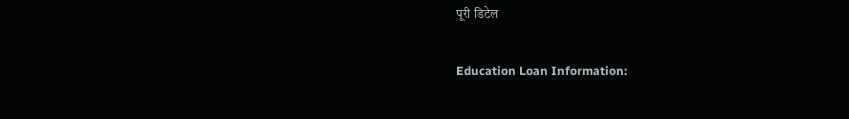पूरी डिटेल

Education Loan Information: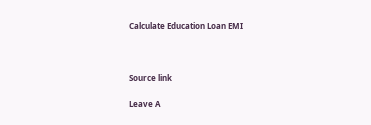Calculate Education Loan EMI



Source link

Leave A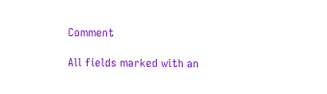Comment

All fields marked with an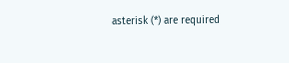asterisk (*) are required